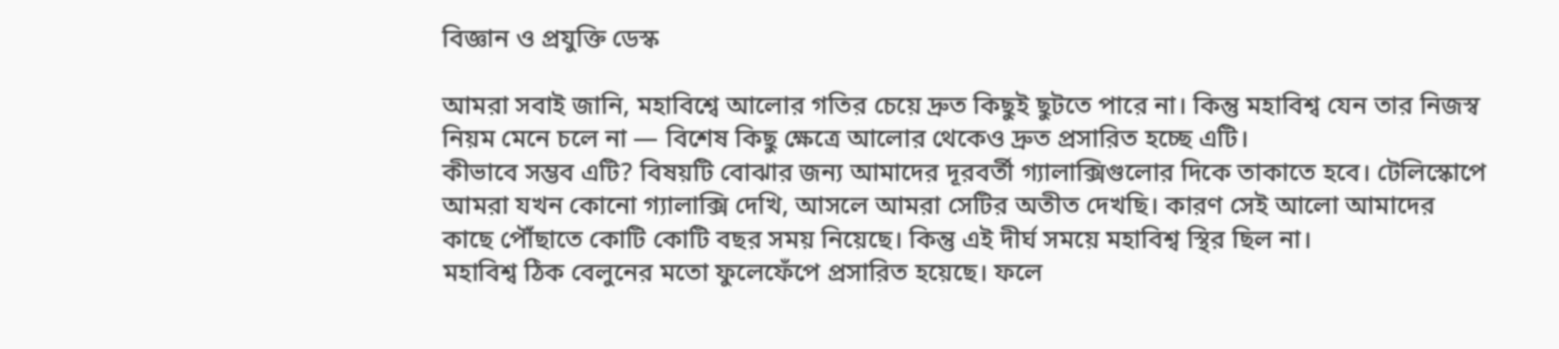বিজ্ঞান ও প্রযুক্তি ডেস্ক

আমরা সবাই জানি, মহাবিশ্বে আলোর গতির চেয়ে দ্রুত কিছুই ছুটতে পারে না। কিন্তু মহাবিশ্ব যেন তার নিজস্ব নিয়ম মেনে চলে না — বিশেষ কিছু ক্ষেত্রে আলোর থেকেও দ্রুত প্রসারিত হচ্ছে এটি।
কীভাবে সম্ভব এটি? বিষয়টি বোঝার জন্য আমাদের দূরবর্তী গ্যালাক্সিগুলোর দিকে তাকাতে হবে। টেলিস্কোপে আমরা যখন কোনো গ্যালাক্সি দেখি, আসলে আমরা সেটির অতীত দেখছি। কারণ সেই আলো আমাদের কাছে পৌঁছাতে কোটি কোটি বছর সময় নিয়েছে। কিন্তু এই দীর্ঘ সময়ে মহাবিশ্ব স্থির ছিল না।
মহাবিশ্ব ঠিক বেলুনের মতো ফুলেফেঁপে প্রসারিত হয়েছে। ফলে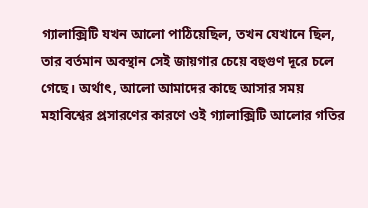গ্যালাক্সিটি যখন আলো পাঠিয়েছিল, তখন যেখানে ছিল, তার বর্তমান অবস্থান সেই জায়গার চেয়ে বহুগুণ দূরে চলে গেছে। অর্থাৎ, আলো আমাদের কাছে আসার সময় মহাবিশ্বের প্রসারণের কারণে ওই গ্যালাক্সিটি আলোর গতির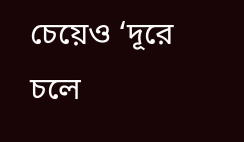চেয়েও ‘দূরে চলে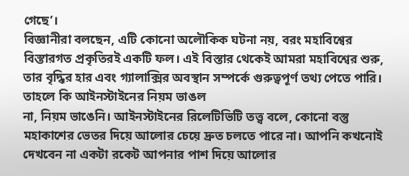গেছে’।
বিজ্ঞানীরা বলছেন, এটি কোনো অলৌকিক ঘটনা নয়, বরং মহাবিশ্বের বিস্তারগত প্রকৃতিরই একটি ফল। এই বিস্তার থেকেই আমরা মহাবিশ্বের শুরু, তার বৃদ্ধির হার এবং গ্যালাক্সির অবস্থান সম্পর্কে গুরুত্বপূর্ণ তথ্য পেতে পারি।
তাহলে কি আইনস্টাইনের নিয়ম ভাঙল
না, নিয়ম ভাঙেনি। আইনস্টাইনের রিলেটিভিটি তত্ত্ব বলে, কোনো বস্তু মহাকাশের ভেতর দিয়ে আলোর চেয়ে দ্রুত চলতে পারে না। আপনি কখনোই দেখবেন না একটা রকেট আপনার পাশ দিয়ে আলোর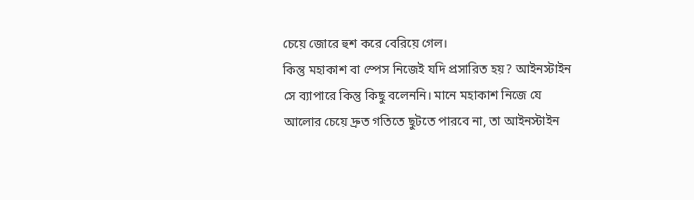চেয়ে জোরে হুশ করে বেরিয়ে গেল।
কিন্তু মহাকাশ বা স্পেস নিজেই যদি প্রসারিত হয়? আইনস্টাইন সে ব্যাপারে কিন্তু কিছু বলেননি। মানে মহাকাশ নিজে যে আলোর চেয়ে দ্রুত গতিতে ছুটতে পারবে না, তা আইনস্টাইন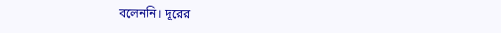বলেননি। দূরের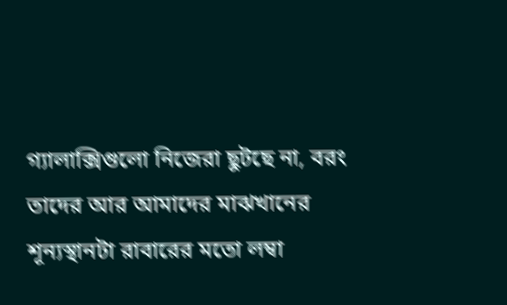গ্যালাক্সিগুলো নিজেরা ছুটছে না, বরং তাদের আর আমাদের মাঝখানের শূন্যস্থানটা রাবারের মতো লম্বা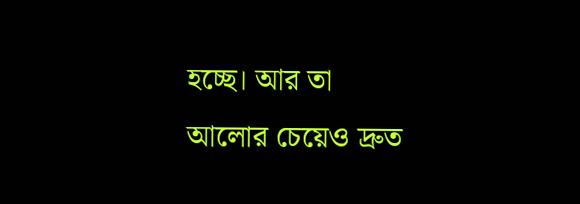হচ্ছে। আর তা আলোর চেয়েও দ্রুত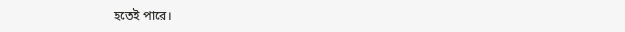হতেই পারে।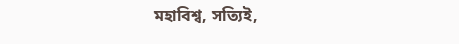মহাবিশ্ব, সত্যিই,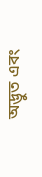অদ্ভুত এবং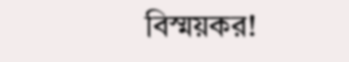বিস্ময়কর!